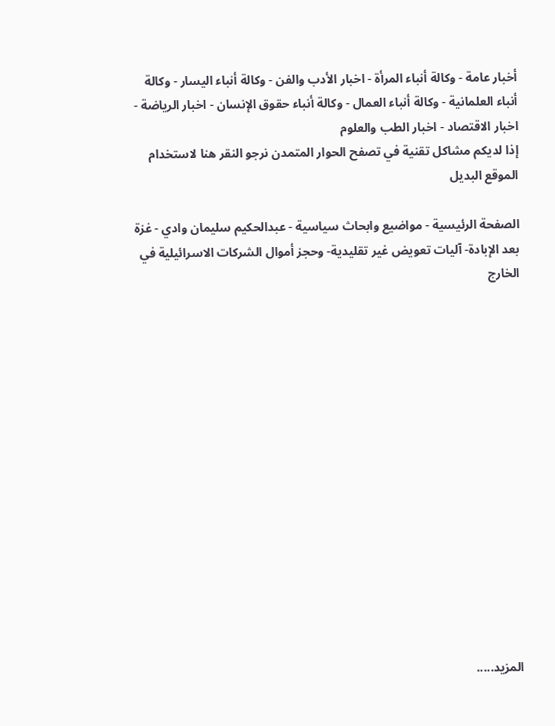أخبار عامة - وكالة أنباء المرأة - اخبار الأدب والفن - وكالة أنباء اليسار - وكالة أنباء العلمانية - وكالة أنباء العمال - وكالة أنباء حقوق الإنسان - اخبار الرياضة - اخبار الاقتصاد - اخبار الطب والعلوم
إذا لديكم مشاكل تقنية في تصفح الحوار المتمدن نرجو النقر هنا لاستخدام الموقع البديل

الصفحة الرئيسية - مواضيع وابحاث سياسية - عبدالحكيم سليمان وادي - غزة بعد الإبادة- آليات تعويض غير تقليدية- وحجز أموال الشركات الاسرائيلية في الخارج















المزيد.....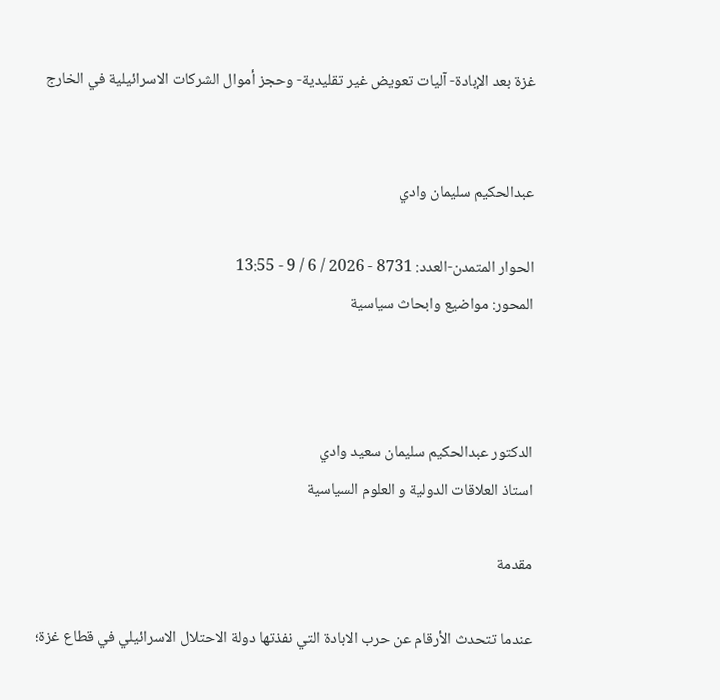غزة بعد الإبادة- آليات تعويض غير تقليدية- وحجز أموال الشركات الاسرائيلية في الخارج


عبدالحكيم سليمان وادي

الحوار المتمدن-العدد: 8731 - 2026 / 6 / 9 - 13:55
المحور: مواضيع وابحاث سياسية



الدكتور عبدالحكيم سليمان سعيد وادي
استاذ العلاقات الدولية و العلوم السياسية

مقدمة

عندما تتحدث الأرقام عن حرب الابادة التي نفذتها دولة الاحتلال الاسرائيلي في قطاع غزة؛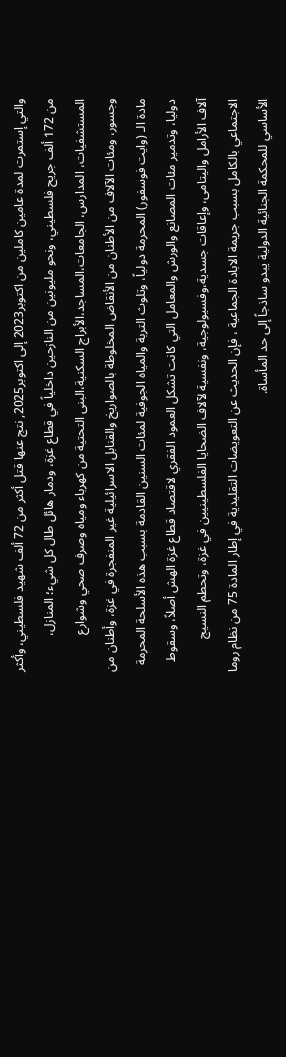والتي إستمرت لمدة عامين كاملين من اكتوبر2023 إلى اكتوبر2025, نتج عنها قتل أكثر من 72 ألف شهيد فلسطيني، وأكثر من 172 ألف جريح فلسطيني، ونحو مليونين من النازحين داخلياً في قطاع غزة، ودمار هائل طال كل شيء؛ المنازل، المستشفيات، المدارس، الجامعات،المساجد،الأبراج السكنية،البنى التحتية من كهرباء ومياه وصرف صحي وشوارع وجسور، ومئات الآلاف من الأطنان من الأنقاض المخلوطة بالصواريخ والقنابل الاسرائيلية غير المنفجرة في غزة، وأطنان من مادة الـ (وايت فوسفور) المحرمة دولياً، وتلوث التربة والمياه الجوفية لمئات السنين القادمة بسبب هذه الأسلحة المحرمة دوليا، وتدمير مئات المصانع والورش والمعامل التي كانت تشكل العمود الفقري لاقتصاد قطاع غزة الهش أصلاً، وسقوط آلاف الأرامل واليتامى، وإعاقات جسدية،وفسيولوجية، ونفسية لآلاف الضحايا الفلسطينيين في غزة، وتحطم النسيج الاجتماعي بالكامل بسبب جريمة الابادة الجماعية ، فإن الحديث عن التعويضات التقليدية في إطار المادة 75 من نظام روما الأساسي للمحكمة الجنائية الدولية يبدو ساذجاً إلى حد المأساة.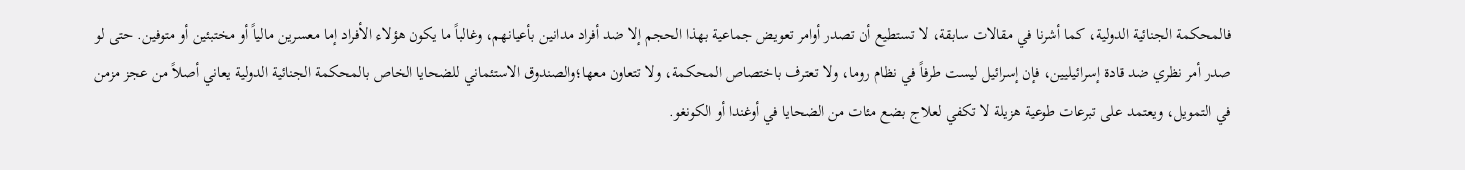فالمحكمة الجنائية الدولية، كما أشرنا في مقالات سابقة، لا تستطيع أن تصدر أوامر تعويض جماعية بهذا الحجم إلا ضد أفراد مدانين بأعيانهم، وغالباً ما يكون هؤلاء الأفراد إما معسرين مالياً أو مختبئين أو متوفين. حتى لو صدر أمر نظري ضد قادة إسرائيليين، فإن إسرائيل ليست طرفاً في نظام روما، ولا تعترف باختصاص المحكمة، ولا تتعاون معها؛والصندوق الاستئماني للضحايا الخاص بالمحكمة الجنائية الدولية يعاني أصلاً من عجز مزمن في التمويل، ويعتمد على تبرعات طوعية هزيلة لا تكفي لعلاج بضع مئات من الضحايا في أوغندا أو الكونغو.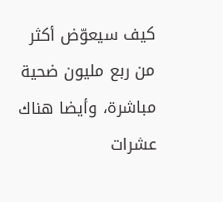كيف سيعوّض أكثر من ربع مليون ضحية مباشرة، وأيضا هناك عشرات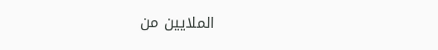الملايين من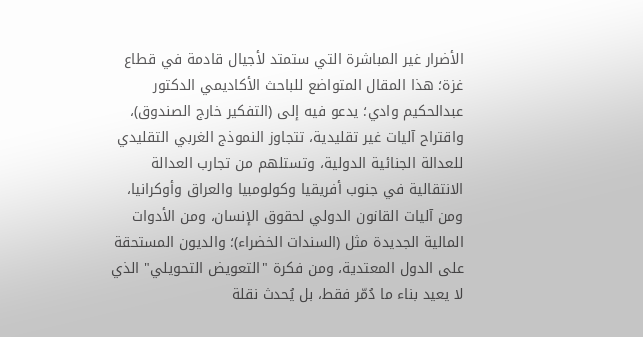الأضرار غير المباشرة التي ستمتد لأجيال قادمة في قطاع غزة؛ هذا المقال المتواضع للباحث الأكاديمي الدكتور عبدالحكيم وادي؛ يدعو فيه إلى (التفكير خارج الصندوق)، واقتراح آليات غير تقليدية، تتجاوز النموذج الغربي التقليدي للعدالة الجنائية الدولية، وتستلهم من تجارب العدالة الانتقالية في جنوب أفريقيا وكولومبيا والعراق وأوكرانيا، ومن آليات القانون الدولي لحقوق الإنسان، ومن الأدوات المالية الجديدة مثل (السندات الخضراء)؛ والديون المستحقة على الدول المعتدية، ومن فكرة "التعويض التحويلي" الذي لا يعيد بناء ما دُمّر فقط، بل يُحدث نقلة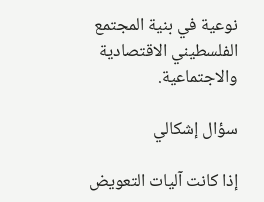نوعية في بنية المجتمع الفلسطيني الاقتصادية والاجتماعية.

سؤال إشكالي

إذا كانت آليات التعويض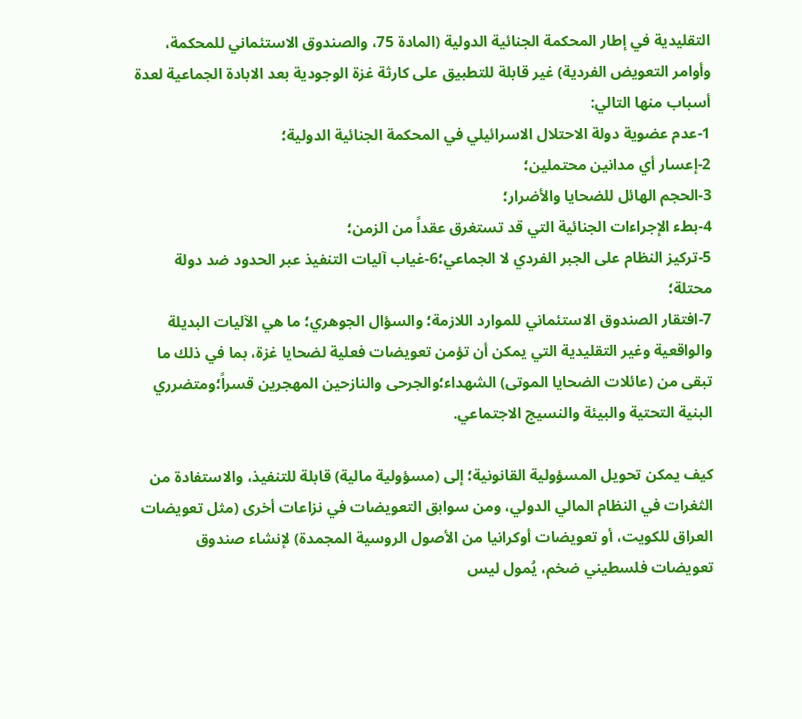التقليدية في إطار المحكمة الجنائية الدولية (المادة 75، والصندوق الاستئماني للمحكمة، وأوامر التعويض الفردية) غير قابلة للتطبيق على كارثة غزة الوجودية بعد الابادة الجماعية لعدة أسباب منها التالي:
1-عدم عضوية دولة الاحتلال الاسرائيلي في المحكمة الجنائية الدولية؛
2-إعسار أي مدانين محتملين؛
3-الحجم الهائل للضحايا والأضرار؛
4-بطء الإجراءات الجنائية التي قد تستغرق عقداً من الزمن؛
5-تركيز النظام على الجبر الفردي لا الجماعي؛6-غياب آليات التنفيذ عبر الحدود ضد دولة محتلة؛
7-افتقار الصندوق الاستئماني للموارد اللازمة؛ والسؤال الجوهري؛ ما هي الآليات البديلة والواقعية وغير التقليدية التي يمكن أن تؤمن تعويضات فعلية لضحايا غزة، بما في ذلك ما تبقى من (عائلات الضحايا الموتى) الشهداء؛والجرحى والنازحين المهجرين قسراً؛ومتضرري البنية التحتية والبيئة والنسيج الاجتماعي.

كيف يمكن تحويل المسؤولية القانونية؛ إلى (مسؤولية مالية) قابلة للتنفيذ، والاستفادة من الثغرات في النظام المالي الدولي، ومن سوابق التعويضات في نزاعات أخرى (مثل تعويضات العراق للكويت، أو تعويضات أوكرانيا من الأصول الروسية المجمدة) لإنشاء صندوق تعويضات فلسطيني ضخم، يُمول ليس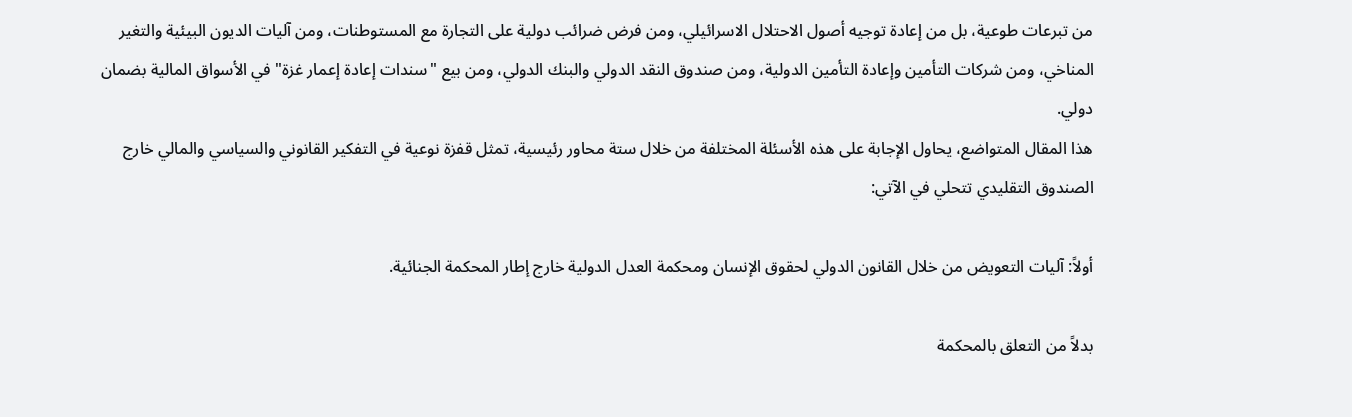من تبرعات طوعية، بل من إعادة توجيه أصول الاحتلال الاسرائيلي، ومن فرض ضرائب دولية على التجارة مع المستوطنات، ومن آليات الديون البيئية والتغير المناخي، ومن شركات التأمين وإعادة التأمين الدولية، ومن صندوق النقد الدولي والبنك الدولي، ومن بيع "سندات إعادة إعمار غزة" في الأسواق المالية بضمان دولي.
هذا المقال المتواضع، يحاول الإجابة على هذه الأسئلة المختلفة من خلال ستة محاور رئيسية، تمثل قفزة نوعية في التفكير القانوني والسياسي والمالي خارج الصندوق التقليدي تتحلي في الآتي:

أولاً: آليات التعويض من خلال القانون الدولي لحقوق الإنسان ومحكمة العدل الدولية خارج إطار المحكمة الجنائية.

بدلاً من التعلق بالمحكمة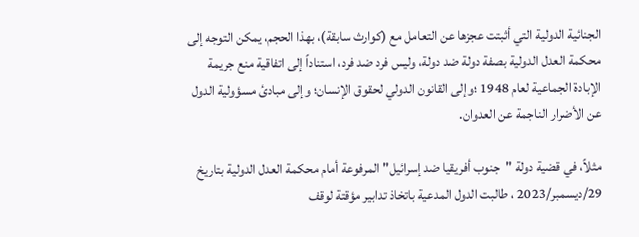الجنائية الدولية التي أثبتت عجزها عن التعامل مع (كوارث سابقة)، بهذا الحجم، يمكن التوجه إلى محكمة العدل الدولية بصفة دولة ضد دولة، وليس فرد ضد فرد، استناداً إلى اتفاقية منع جريمة الإبادة الجماعية لعام 1948 ؛وإلى القانون الدولي لحقوق الإنسان؛ وإلى مبادئ مسؤولية الدول عن الأضرار الناجمة عن العدوان.

مثلاً، في قضية دولة "جنوب أفريقيا ضد إسرائيل" المرفوعة أمام محكمة العدل الدولية بتاريخ 29/ديسمبر/2023 ، طالبت الدول المدعية باتخاذ تدابير مؤقتة لوقف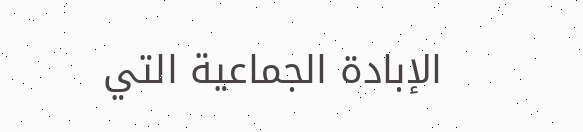الإبادة الجماعية التي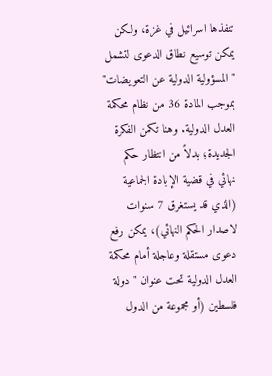تنفذها اسرائيل في غزة، ولكن يمكن توسيع نطاق الدعوى لتشمل "المسؤولية الدولية عن التعويضات" بموجب المادة 36 من نظام محكمة العدل الدولية. وهنا تكمن الفكرة الجديدة؛ بدلاً من انتظار حكم نهائي في قضية الإبادة الجماعية (الذي قد يستغرق 7 سنوات لاصدار الحكم النهائي)، يمكن رفع دعوى مستقلة وعاجلة أمام محكمة العدل الدولية تحت عنوان "دولة فلسطين (أو مجموعة من الدول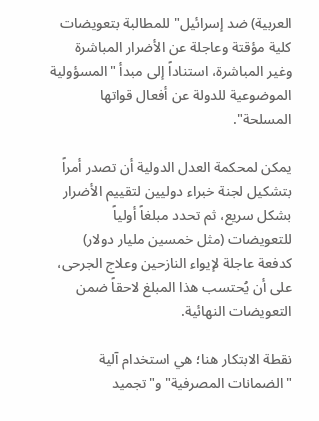العربية) ضد إسرائيل" للمطالبة بتعويضات كلية مؤقتة وعاجلة عن الأضرار المباشرة وغير المباشرة، استناداً إلى مبدأ "المسؤولية الموضوعية للدولة عن أفعال قواتها المسلحة".

يمكن لمحكمة العدل الدولية أن تصدر أمراً بتشكيل لجنة خبراء دوليين لتقييم الأضرار بشكل سريع، ثم تحدد مبلغاً أولياً للتعويضات (مثل خمسين مليار دولار) كدفعة عاجلة لإيواء النازحين وعلاج الجرحى، على أن يُحتسب هذا المبلغ لاحقاً ضمن التعويضات النهائية.

نقطة الابتكار هنا؛ هي استخدام آلية "الضمانات المصرفية" و"تجميد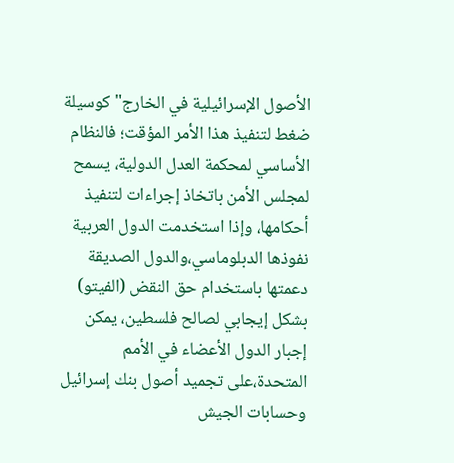الأصول الإسرائيلية في الخارج" كوسيلة ضغط لتنفيذ هذا الأمر المؤقت؛ فالنظام الأساسي لمحكمة العدل الدولية، يسمح لمجلس الأمن باتخاذ إجراءات لتنفيذ أحكامها، وإذا استخدمت الدول العربية نفوذها الدبلوماسي،والدول الصديقة دعمتها باستخدام حق النقض (الفيتو) بشكل إيجابي لصالح فلسطين، يمكن إجبار الدول الأعضاء في الأمم المتحدة،على تجميد أصول بنك إسرائيل وحسابات الجيش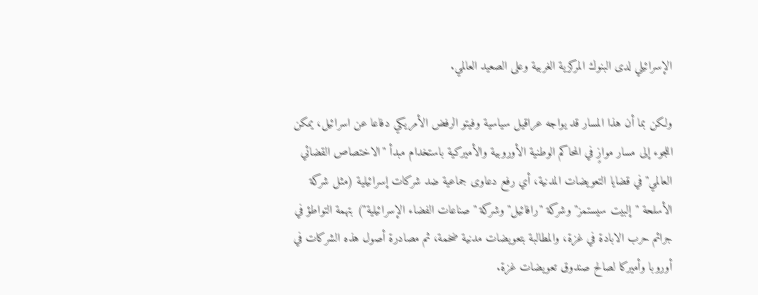الإسرائيلي لدى البنوك المركزية الغربية وعلى الصعيد العالمي.

ولكن بما أن هذا المسار قد يواجه عراقيل سياسية وفيتو الرفض الأمريكي دفاعا عن اسرائيل، يمكن اللجوء إلى مسار موازٍ في المحاكم الوطنية الأوروبية والأميركية باستخدام مبدأ "الاختصاص القضائي العالمي" في قضايا التعويضات المدنية، أي رفع دعاوى جماعية ضد شركات إسرائيلية (مثل شركة الأسلحة "إلبيت سيستمز" وشركة "رافائيل" وشركة "صناعات الفضاء الإسرائيلية") بتهمة التواطؤ في جرائم حرب الابادة في غزة، والمطالبة بتعويضات مدنية ضخمة، ثم مصادرة أصول هذه الشركات في أوروبا وأميركا لصالح صندوق تعويضات غزة.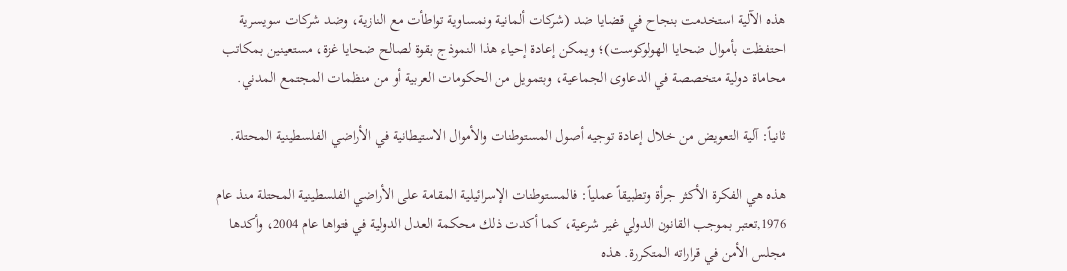هذه الآلية استخدمت بنجاح في قضايا ضد (شركات ألمانية ونمساوية تواطأت مع النازية، وضد شركات سويسرية احتفظت بأموال ضحايا الهولوكوست)؛ ويمكن إعادة إحياء هذا النموذج بقوة لصالح ضحايا غزة، مستعينين بمكاتب محاماة دولية متخصصة في الدعاوى الجماعية، وبتمويل من الحكومات العربية أو من منظمات المجتمع المدني.

ثانياً: آلية التعويض من خلال إعادة توجيه أصول المستوطنات والأموال الاستيطانية في الأراضي الفلسطينية المحتلة.

هذه هي الفكرة الأكثر جرأة وتطبيقاً عملياً: فالمستوطنات الإسرائيلية المقامة على الأراضي الفلسطينية المحتلة منذ عام 1976,تعتبر بموجب القانون الدولي غير شرعية، كما أكدت ذلك محكمة العدل الدولية في فتواها عام 2004، وأكدها مجلس الأمن في قراراته المتكررة. هذه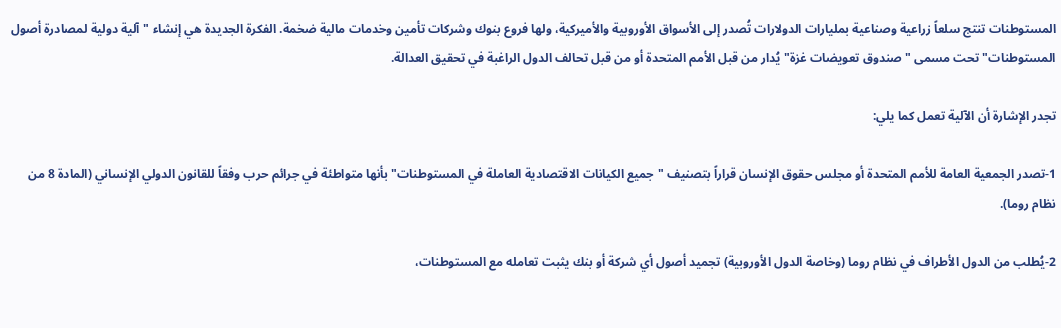المستوطنات تنتج سلعاً زراعية وصناعية بمليارات الدولارات تُصدر إلى الأسواق الأوروبية والأميركية، ولها فروع بنوك وشركات تأمين وخدمات مالية ضخمة. الفكرة الجديدة هي إنشاء "آلية دولية لمصادرة أصول المستوطنات" تحت مسمى "صندوق تعويضات غزة" يُدار من قبل الأمم المتحدة أو من قبل تحالف الدول الراغبة في تحقيق العدالة.

تجدر الإشارة أن الآلية تعمل كما يلي:

1-تصدر الجمعية العامة للأمم المتحدة أو مجلس حقوق الإنسان قراراً بتصنيف "جميع الكيانات الاقتصادية العاملة في المستوطنات" بأنها متواطئة في جرائم حرب وفقاً للقانون الدولي الإنساني (المادة 8 من نظام روما).

2-يُطلب من الدول الأطراف في نظام روما (وخاصة الدول الأوروبية) تجميد أصول أي شركة أو بنك يثبت تعامله مع المستوطنات،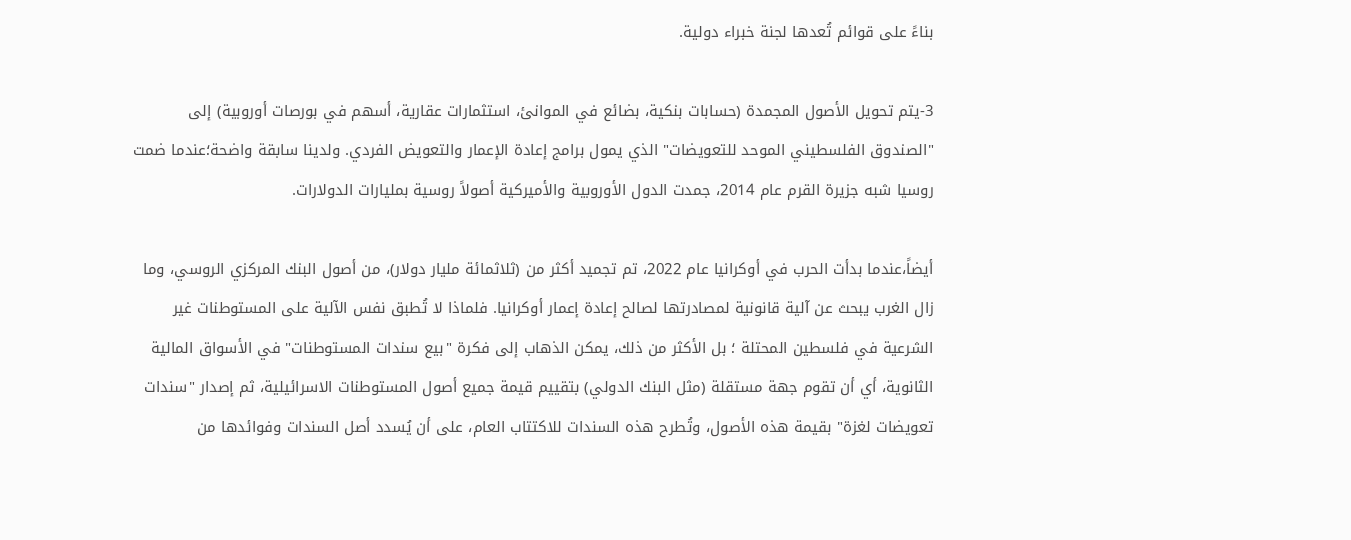بناءً على قوائم تُعدها لجنة خبراء دولية.

3-يتم تحويل الأصول المجمدة (حسابات بنكية، بضائع في الموانئ، استثمارات عقارية، أسهم في بورصات أوروبية) إلى "الصندوق الفلسطيني الموحد للتعويضات" الذي يمول برامج إعادة الإعمار والتعويض الفردي. ولدينا سابقة واضحة؛عندما ضمت روسيا شبه جزيرة القرم عام 2014، جمدت الدول الأوروبية والأميركية أصولاً روسية بمليارات الدولارات.

أيضاً،عندما بدأت الحرب في أوكرانيا عام 2022، تم تجميد أكثر من (ثلاثمائة مليار دولار)، من أصول البنك المركزي الروسي، وما زال الغرب يبحث عن آلية قانونية لمصادرتها لصالح إعادة إعمار أوكرانيا. فلماذا لا تُطبق نفس الآلية على المستوطنات غير الشرعية في فلسطين المحتلة ؛ بل الأكثر من ذلك، يمكن الذهاب إلى فكرة "بيع سندات المستوطنات" في الأسواق المالية الثانوية، أي أن تقوم جهة مستقلة (مثل البنك الدولي) بتقييم قيمة جميع أصول المستوطنات الاسرائيلية، ثم إصدار "سندات تعويضات لغزة" بقيمة هذه الأصول، وتُطرح هذه السندات للاكتتاب العام، على أن يُسدد أصل السندات وفوائدها من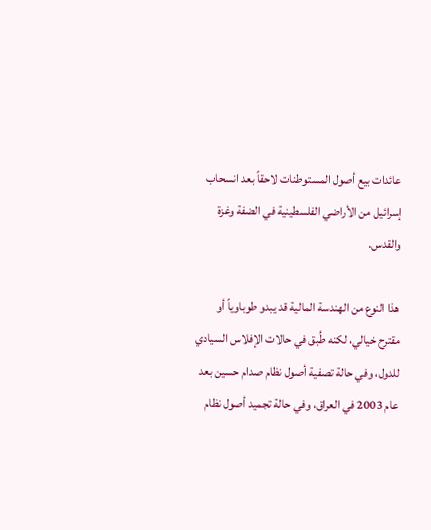عائدات بيع أصول المستوطنات لاحقاً بعد انسحاب إسرائيل من الأراضي الفلسطينية في الضفة وغزة والقدس.

هذا النوع من الهندسة المالية قد يبدو طوباوياً أو مقترح خيالي، لكنه طُبق في حالات الإفلاس السيادي للدول، وفي حالة تصفية أصول نظام صدام حسين بعد عام 2003 في العراق، وفي حالة تجميد أصول نظام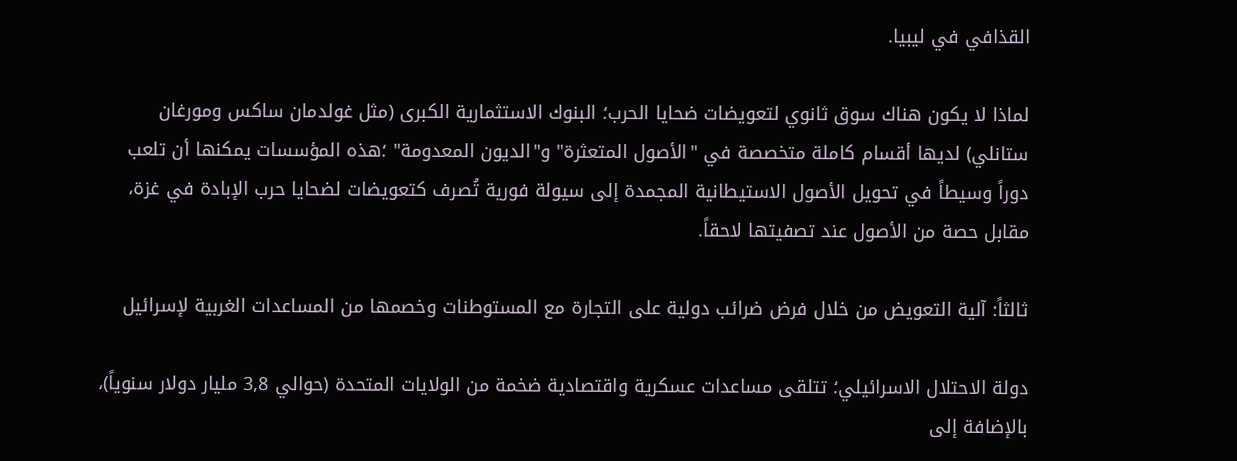القذافي في ليبيا.

لماذا لا يكون هناك سوق ثانوي لتعويضات ضحايا الحرب؛ البنوك الاستثمارية الكبرى (مثل غولدمان ساكس ومورغان ستانلي) لديها أقسام كاملة متخصصة في "الأصول المتعثرة" و"الديون المعدومة" ؛هذه المؤسسات يمكنها أن تلعب دوراً وسيطاً في تحويل الأصول الاستيطانية المجمدة إلى سيولة فورية تُصرف كتعويضات لضحايا حرب الإبادة في غزة، مقابل حصة من الأصول عند تصفيتها لاحقاً.

ثالثاً: آلية التعويض من خلال فرض ضرائب دولية على التجارة مع المستوطنات وخصمها من المساعدات الغربية لإسرائيل

دولة الاحتلال الاسرائيلي؛ تتلقى مساعدات عسكرية واقتصادية ضخمة من الولايات المتحدة (حوالي 3,8 مليار دولار سنوياً)، بالإضافة إلى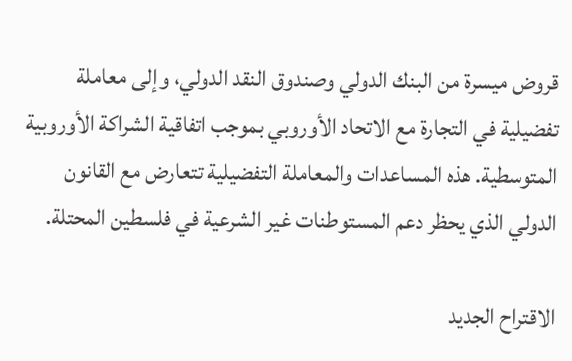قروض ميسرة من البنك الدولي وصندوق النقد الدولي، وإلى معاملة تفضيلية في التجارة مع الاتحاد الأوروبي بموجب اتفاقية الشراكة الأوروبية المتوسطية. هذه المساعدات والمعاملة التفضيلية تتعارض مع القانون الدولي الذي يحظر دعم المستوطنات غير الشرعية في فلسطين المحتلة.

الاقتراح الجديد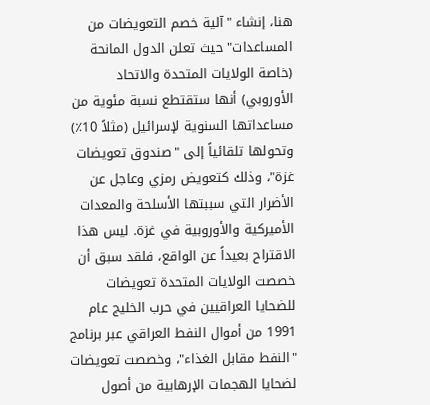هنا، إنشاء "آلية خصم التعويضات من المساعدات" حيث تعلن الدول المانحة (خاصة الولايات المتحدة والاتحاد الأوروبي) أنها ستقتطع نسبة مئوية من مساعداتها السنوية لإسرائيل (مثلاً 10٪) وتحولها تلقائياً إلى "صندوق تعويضات غزة"، وذلك كتعويض رمزي وعاجل عن الأضرار التي سببتها الأسلحة والمعدات الأميركية والأوروبية في غزة. ليس هذا الاقتراح بعيداً عن الواقع، فلقد سبق أن خصصت الولايات المتحدة تعويضات للضحايا العراقيين في حرب الخليج عام 1991 من أموال النفط العراقي عبر برنامج "النفط مقابل الغذاء"، وخصصت تعويضات لضحايا الهجمات الإرهابية من أصول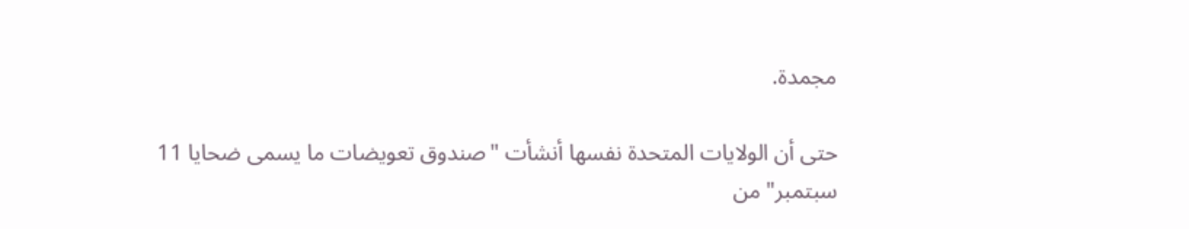مجمدة.

حتى أن الولايات المتحدة نفسها أنشأت "صندوق تعويضات ما يسمى ضحايا 11 سبتمبر" من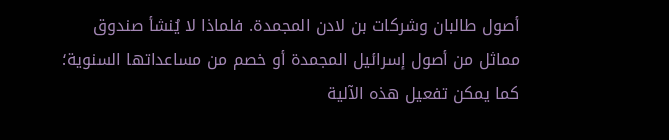أصول طالبان وشركات بن لادن المجمدة. فلماذا لا يُنشأ صندوق مماثل من أصول إسرائيل المجمدة أو خصم من مساعداتها السنوية؛ كما يمكن تفعيل هذه الآلية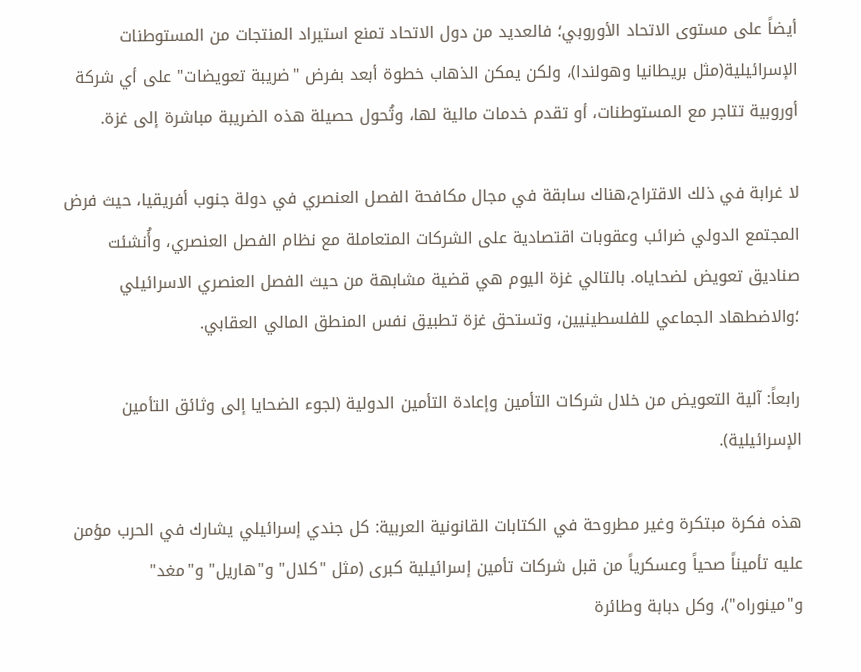أيضاً على مستوى الاتحاد الأوروبي؛ فالعديد من دول الاتحاد تمنع استيراد المنتجات من المستوطنات الإسرائيلية(مثل بريطانيا وهولندا)، ولكن يمكن الذهاب خطوة أبعد بفرض "ضريبة تعويضات" على أي شركة أوروبية تتاجر مع المستوطنات، أو تقدم خدمات مالية لها، وتُحول حصيلة هذه الضريبة مباشرة إلى غزة.

لا غرابة في ذلك الاقتراح،هناك سابقة في مجال مكافحة الفصل العنصري في دولة جنوب أفريقيا، حيث فرض المجتمع الدولي ضرائب وعقوبات اقتصادية على الشركات المتعاملة مع نظام الفصل العنصري، وأُنشئت صناديق تعويض لضحاياه. بالتالي غزة اليوم هي قضية مشابهة من حيث الفصل العنصري الاسرائيلي ؛والاضطهاد الجماعي للفلسطينيين، وتستحق غزة تطبيق نفس المنطق المالي العقابي.

رابعاً: آلية التعويض من خلال شركات التأمين وإعادة التأمين الدولية (لجوء الضحايا إلى وثائق التأمين الإسرائيلية).

هذه فكرة مبتكرة وغير مطروحة في الكتابات القانونية العربية: كل جندي إسرائيلي يشارك في الحرب مؤمن عليه تأميناً صحياً وعسكرياً من قبل شركات تأمين إسرائيلية كبرى (مثل "كلال" و"هاريل" و"مغد" و"مينوراه")، وكل دبابة وطائرة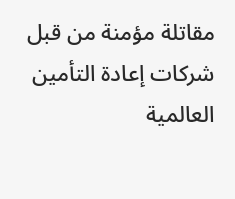مقاتلة مؤمنة من قبل شركات إعادة التأمين العالمية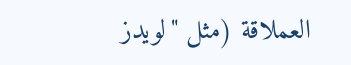العملاقة (مثل "لويدز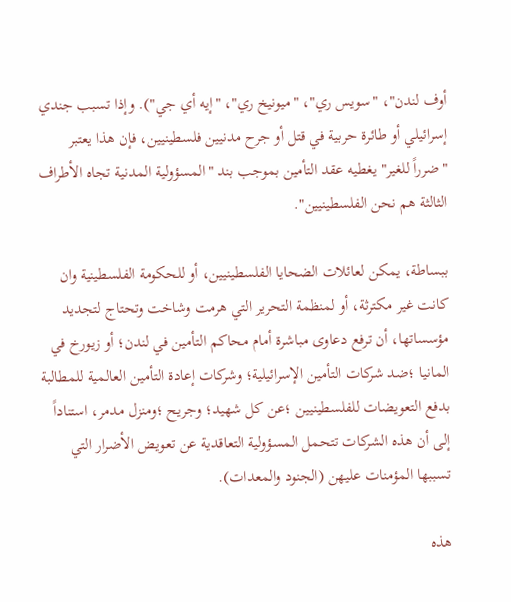أوف لندن"، "سويس ري"، "ميونيخ ري"، "إيه أي جي"). وإذا تسبب جندي إسرائيلي أو طائرة حربية في قتل أو جرح مدنيين فلسطينيين، فإن هذا يعتبر "ضرراً للغير" يغطيه عقد التأمين بموجب بند "المسؤولية المدنية تجاه الأطراف الثالثة هم نحن الفلسطينيين".

ببساطة، يمكن لعائلات الضحايا الفلسطينيين، أو للحكومة الفلسطينية وان كانت غير مكترثة، أو لمنظمة التحرير التي هرمت وشاخت وتحتاج لتجديد مؤسساتها، أن ترفع دعاوى مباشرة أمام محاكم التأمين في لندن؛ أو زيورخ في المانيا ؛ضد شركات التأمين الإسرائيلية؛ وشركات إعادة التأمين العالمية للمطالبة بدفع التعويضات للفلسطينيين ؛عن كل شهيد؛ وجريح ؛ومنزل مدمر، استناداً إلى أن هذه الشركات تتحمل المسؤولية التعاقدية عن تعويض الأضرار التي تسببها المؤمنات عليهن (الجنود والمعدات).

هذه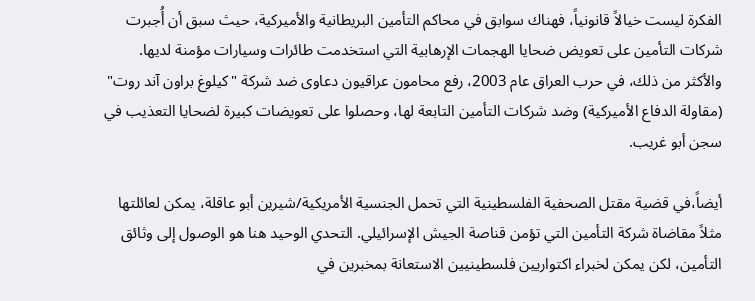الفكرة ليست خيالاً قانونياً، فهناك سوابق في محاكم التأمين البريطانية والأميركية، حيث سبق أن أُجبرت شركات التأمين على تعويض ضحايا الهجمات الإرهابية التي استخدمت طائرات وسيارات مؤمنة لديها. والأكثر من ذلك، في حرب العراق عام 2003، رفع محامون عراقيون دعاوى ضد شركة "كيلوغ براون آند روت" (مقاولة الدفاع الأميركية) وضد شركات التأمين التابعة لها، وحصلوا على تعويضات كبيرة لضحايا التعذيب في سجن أبو غريب.

أيضاً،في قضية مقتل الصحفية الفلسطينية التي تحمل الجنسية الأمريكية/شيرين أبو عاقلة، يمكن لعائلتها مثلاً مقاضاة شركة التأمين التي تؤمن قناصة الجيش الإسرائيلي. التحدي الوحيد هنا هو الوصول إلى وثائق التأمين، لكن يمكن لخبراء اكتواريين فلسطينيين الاستعانة بمخبرين في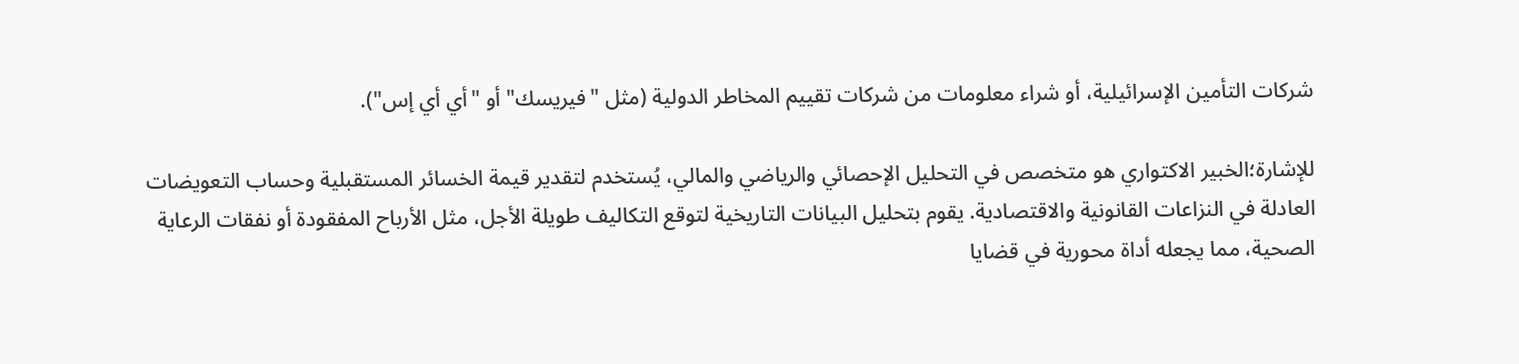شركات التأمين الإسرائيلية، أو شراء معلومات من شركات تقييم المخاطر الدولية (مثل "فيريسك" أو "أي أي إس").

للإشارة؛الخبير الاكتواري هو متخصص في التحليل الإحصائي والرياضي والمالي، يُستخدم لتقدير قيمة الخسائر المستقبلية وحساب التعويضات العادلة في النزاعات القانونية والاقتصادية. يقوم بتحليل البيانات التاريخية لتوقع التكاليف طويلة الأجل، مثل الأرباح المفقودة أو نفقات الرعاية الصحية، مما يجعله أداة محورية في قضايا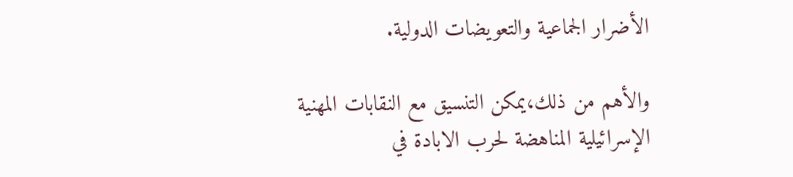الأضرار الجماعية والتعويضات الدولية.

والأهم من ذلك،يمكن التنسيق مع النقابات المهنية الإسرائيلية المناهضة لحرب الابادة في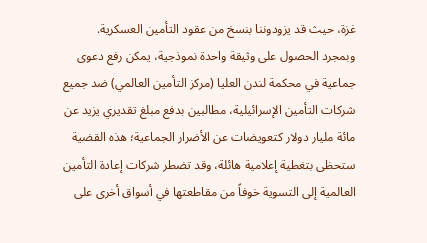غزة، حيث قد يزودوننا بنسخ من عقود التأمين العسكرية. وبمجرد الحصول على وثيقة واحدة نموذجية، يمكن رفع دعوى جماعية في محكمة لندن العليا (مركز التأمين العالمي) ضد جميع شركات التأمين الإسرائيلية، مطالبين بدفع مبلغ تقديري يزيد عن مائة مليار دولار كتعويضات عن الأضرار الجماعية؛ هذه القضية ستحظى بتغطية إعلامية هائلة، وقد تضطر شركات إعادة التأمين العالمية إلى التسوية خوفاً من مقاطعتها في أسواق أخرى على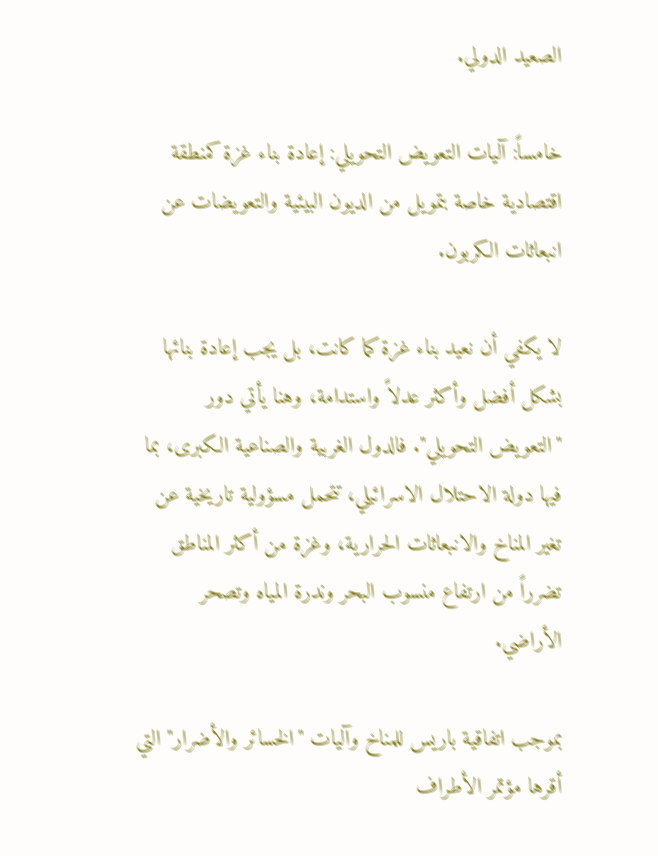الصعيد الدولي.

خامساً: آليات التعويض التحويلي: إعادة بناء غزة كمنطقة اقتصادية خاصة بتمويل من الديون البيئية والتعويضات عن انبعاثات الكربون.

لا يكفي أن نعيد بناء غزة كما كانت، بل يجب إعادة بنائها بشكل أفضل وأكثر عدلاً واستدامة، وهنا يأتي دور "التعويض التحويلي". فالدول الغربية والصناعية الكبرى، بما فيها دولة الاحتلال الاسرائيلي، تتحمل مسؤولية تاريخية عن تغير المناخ والانبعاثات الحرارية، وغزة من أكثر المناطق تضرراً من ارتفاع منسوب البحر وندرة المياه وتصحر الأراضي.

بموجب اتفاقية باريس للمناخ وآليات "الخسائر والأضرار" التي أقرها مؤتمر الأطراف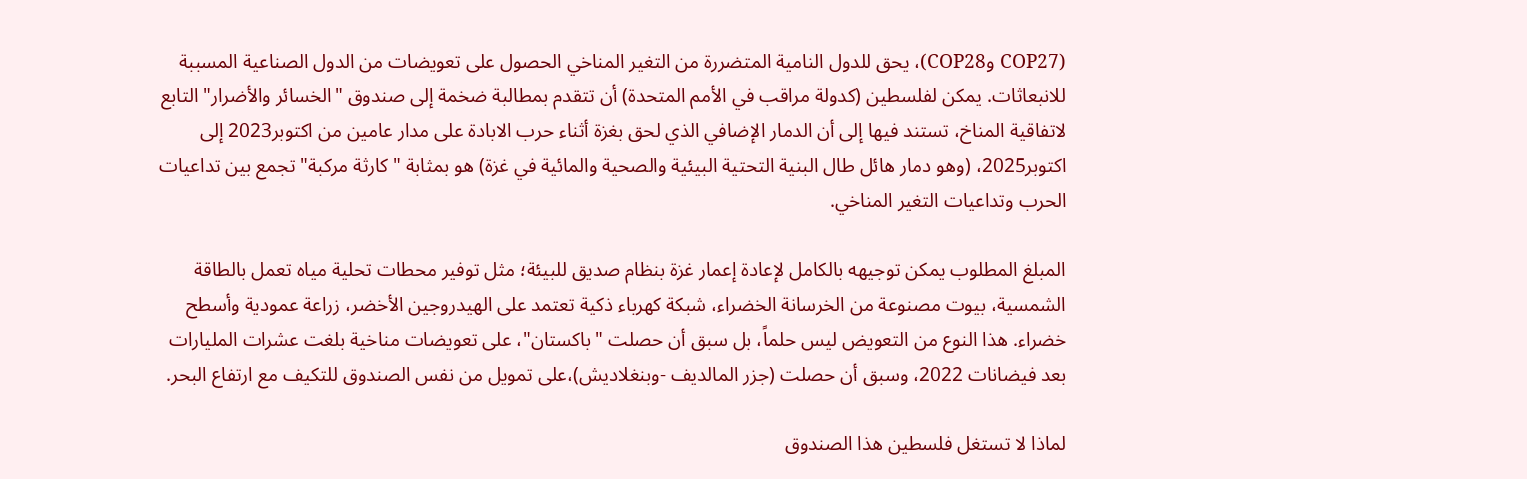(COP27 وCOP28)، يحق للدول النامية المتضررة من التغير المناخي الحصول على تعويضات من الدول الصناعية المسببة للانبعاثات. يمكن لفلسطين (كدولة مراقب في الأمم المتحدة) أن تتقدم بمطالبة ضخمة إلى صندوق "الخسائر والأضرار" التابع لاتفاقية المناخ، تستند فيها إلى أن الدمار الإضافي الذي لحق بغزة أثناء حرب الابادة على مدار عامين من اكتوبر2023 إلى اكتوبر2025، (وهو دمار هائل طال البنية التحتية البيئية والصحية والمائية في غزة) هو بمثابة "كارثة مركبة" تجمع بين تداعيات الحرب وتداعيات التغير المناخي.

المبلغ المطلوب يمكن توجيهه بالكامل لإعادة إعمار غزة بنظام صديق للبيئة؛ مثل توفير محطات تحلية مياه تعمل بالطاقة الشمسية، بيوت مصنوعة من الخرسانة الخضراء، شبكة كهرباء ذكية تعتمد على الهيدروجين الأخضر، زراعة عمودية وأسطح خضراء. هذا النوع من التعويض ليس حلماً، بل سبق أن حصلت "باكستان"، على تعويضات مناخية بلغت عشرات المليارات بعد فيضانات 2022، وسبق أن حصلت (جزر المالديف -وبنغلاديش)،على تمويل من نفس الصندوق للتكيف مع ارتفاع البحر.

لماذا لا تستغل فلسطين هذا الصندوق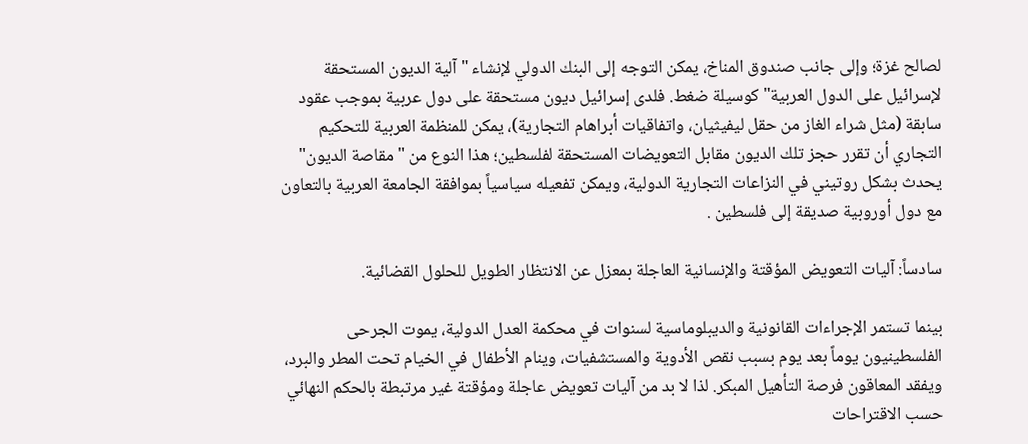لصالح غزة؛ وإلى جانب صندوق المناخ، يمكن التوجه إلى البنك الدولي لإنشاء "آلية الديون المستحقة لإسرائيل على الدول العربية" كوسيلة ضغط. فلدى إسرائيل ديون مستحقة على دول عربية بموجب عقود سابقة (مثل شراء الغاز من حقل ليفيثيان، واتفاقيات أبراهام التجارية)، يمكن للمنظمة العربية للتحكيم التجاري أن تقرر حجز تلك الديون مقابل التعويضات المستحقة لفلسطين؛ هذا النوع من "مقاصة الديون" يحدث بشكل روتيني في النزاعات التجارية الدولية، ويمكن تفعيله سياسياً بموافقة الجامعة العربية بالتعاون مع دول أوروبية صديقة إلى فلسطين .

سادساً: آليات التعويض المؤقتة والإنسانية العاجلة بمعزل عن الانتظار الطويل للحلول القضائية.

بينما تستمر الإجراءات القانونية والديبلوماسية لسنوات في محكمة العدل الدولية، يموت الجرحى الفلسطينيون يوماً بعد يوم بسبب نقص الأدوية والمستشفيات، وينام الأطفال في الخيام تحت المطر والبرد، ويفقد المعاقون فرصة التأهيل المبكر. لذا لا بد من آليات تعويض عاجلة ومؤقتة غير مرتبطة بالحكم النهائي حسب الاقتراحات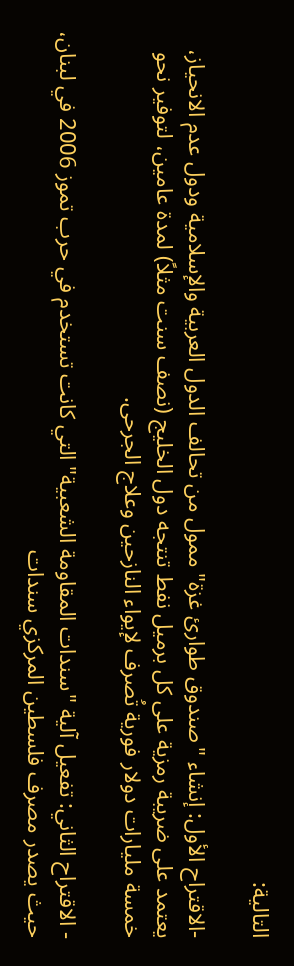التالية:

-الاقتراح الأول: إنشاء "صندوق طوارئ غزة" ممول من تحالف الدول العربية والإسلامية ودول عدم الانحياز، يعتمد على ضريبة رمزية على كل برميل نفط تنتجه دول الخليج (نصف سنت مثلاً) لمدة عامين، لتوفير نحو خمسة مليارات دولار فورية تُصرف لإيواء النازحين وعلاج الجرحى.

- الاقتراح الثاني: تفعيل آلية "سندات المقاومة الشعبية" التي كانت تستخدم في حرب تموز 2006 في لبنان، حيث يصدر مصرف فلسطين المركزي سندات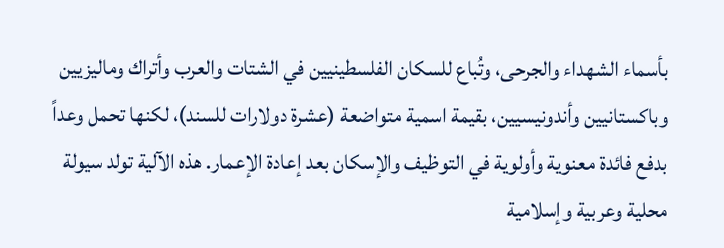بأسماء الشهداء والجرحى، وتُباع للسكان الفلسطينيين في الشتات والعرب وأتراك وماليزيين وباكستانيين وأندونيسيين، بقيمة اسمية متواضعة (عشرة دولارات للسند)، لكنها تحمل وعداً بدفع فائدة معنوية وأولوية في التوظيف والإسكان بعد إعادة الإعمار. هذه الآلية تولد سيولة محلية وعربية وإسلامية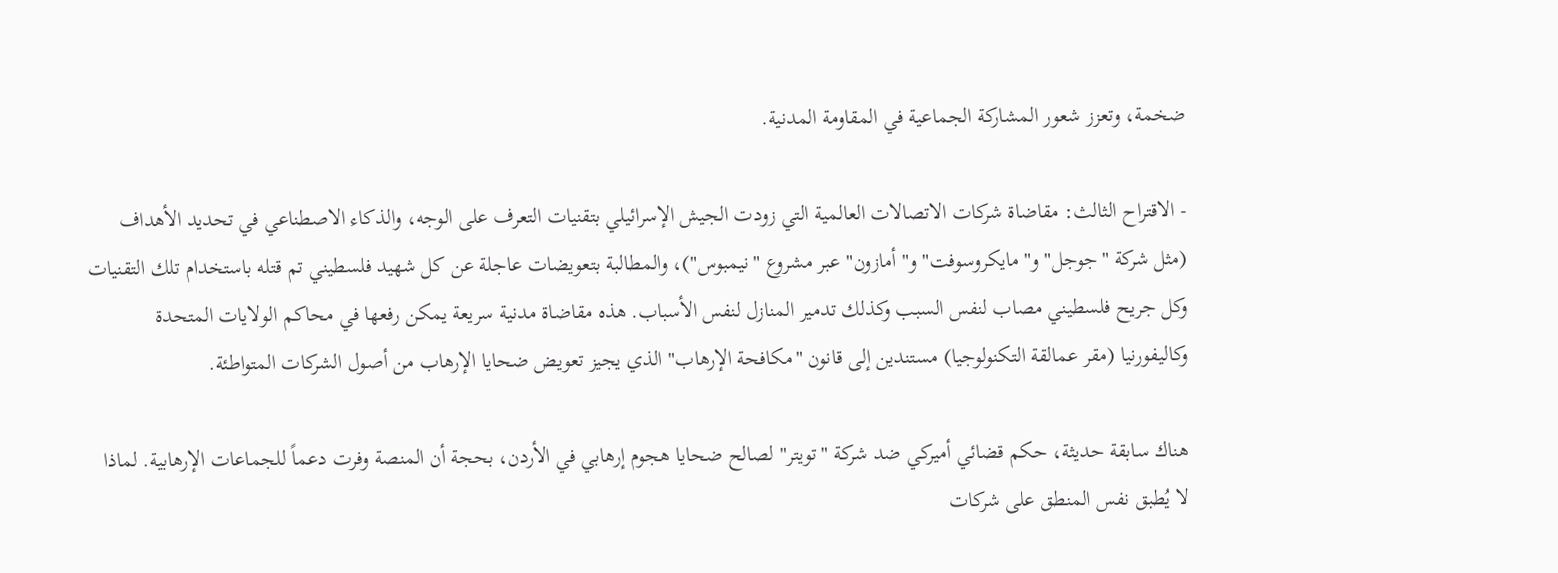ضخمة، وتعزز شعور المشاركة الجماعية في المقاومة المدنية.

- الاقتراح الثالث: مقاضاة شركات الاتصالات العالمية التي زودت الجيش الإسرائيلي بتقنيات التعرف على الوجه، والذكاء الاصطناعي في تحديد الأهداف (مثل شركة "جوجل" و"مايكروسوفت" و"أمازون" عبر مشروع "نيمبوس")، والمطالبة بتعويضات عاجلة عن كل شهيد فلسطيني تم قتله باستخدام تلك التقنيات وكل جريح فلسطيني مصاب لنفس السبب وكذلك تدمير المنازل لنفس الأسباب. هذه مقاضاة مدنية سريعة يمكن رفعها في محاكم الولايات المتحدة وكاليفورنيا (مقر عمالقة التكنولوجيا) مستندين إلى قانون "مكافحة الإرهاب" الذي يجيز تعويض ضحايا الإرهاب من أصول الشركات المتواطئة.

هناك سابقة حديثة، حكم قضائي أميركي ضد شركة "تويتر" لصالح ضحايا هجوم إرهابي في الأردن، بحجة أن المنصة وفرت دعماً للجماعات الإرهابية. لماذا لا يُطبق نفس المنطق على شركات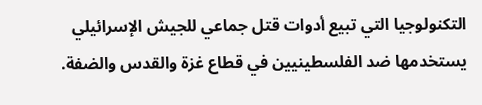التكنولوجيا التي تبيع أدوات قتل جماعي للجيش الإسرائيلي يستخدمها ضد الفلسطينيين في قطاع غزة والقدس والضفة.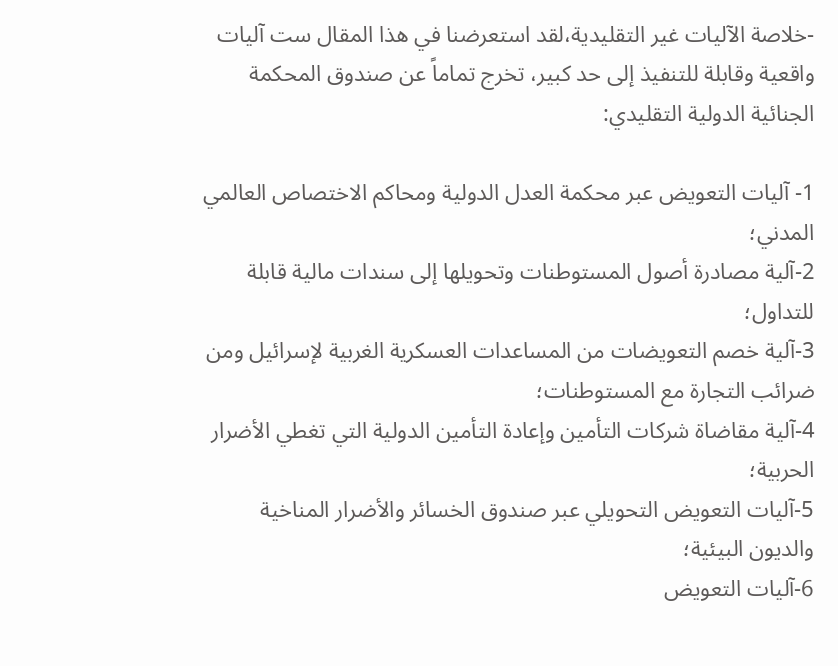-خلاصة الآليات غير التقليدية،لقد استعرضنا في هذا المقال ست آليات واقعية وقابلة للتنفيذ إلى حد كبير، تخرج تماماً عن صندوق المحكمة الجنائية الدولية التقليدي:

1- آليات التعويض عبر محكمة العدل الدولية ومحاكم الاختصاص العالمي المدني؛
2-آلية مصادرة أصول المستوطنات وتحويلها إلى سندات مالية قابلة للتداول؛
3-آلية خصم التعويضات من المساعدات العسكرية الغربية لإسرائيل ومن ضرائب التجارة مع المستوطنات؛
4-آلية مقاضاة شركات التأمين وإعادة التأمين الدولية التي تغطي الأضرار الحربية؛
5-آليات التعويض التحويلي عبر صندوق الخسائر والأضرار المناخية والديون البيئية؛
6-آليات التعويض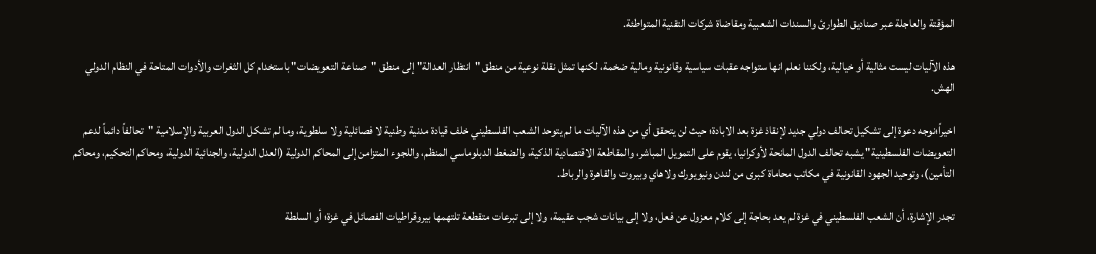المؤقتة والعاجلة عبر صناديق الطوارئ والسندات الشعبية ومقاضاة شركات التقنية المتواطئة.

هذه الآليات ليست مثالية أو خيالية، ولكننا نعلم انها ستواجه عقبات سياسية وقانونية ومالية ضخمة، لكنها تمثل نقلة نوعية من منطق "انتظار العدالة" إلى منطق "صناعة التعويضات" باستخدام كل الثغرات والأدوات المتاحة في النظام الدولي الهش.

اخيراً؛نوجه دعوة إلى تشكيل تحالف دولي جديد لإنقاذ غزة بعد الابادة؛ حيث لن يتحقق أي من هذه الآليات ما لم يتوحد الشعب الفلسطيني خلف قيادة مدنية وطنية لا فصائلية ولا سلطوية، وما لم تشكل الدول العربية والإسلامية "تحالفاً دائماً لدعم التعويضات الفلسطينية" يشبه تحالف الدول المانحة لأوكرانيا، يقوم على التمويل المباشر، والمقاطعة الاقتصادية الذكية، والضغط الدبلوماسي المنظم، واللجوء المتزامن إلى المحاكم الدولية (العدل الدولية، والجنائية الدولية، ومحاكم التحكيم، ومحاكم التأمين)، وتوحيد الجهود القانونية في مكاتب محاماة كبرى من لندن ونيويورك ولاهاي وبيروت والقاهرة والرباط.

تجدر الإشارة، أن الشعب الفلسطيني في غزة لم يعد بحاجة إلى كلام معزول عن فعل، ولا إلى بيانات شجب عقيمة، ولا إلى تبرعات متقطعة تلتهمها بيروقراطيات الفصائل في غزة؛ أو السلطة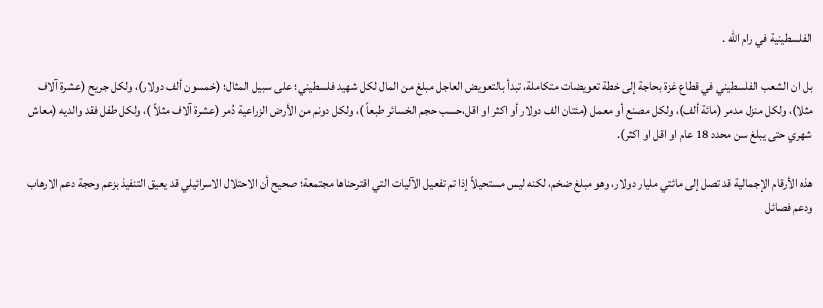الفلسطينية في رام الله .

بل ان الشعب الفلسطيني في قطاع غزة بحاجة إلى خطة تعويضات متكاملة، تبدأ بالتعويض العاجل مبلغ من المال لكل شهيد فلسطيني؛ على سبيل المثال؛ (خمسون ألف دولار)، ولكل جريح (عشرة آلاف مثلا)، ولكل منزل مدمر (مائة ألف)، ولكل مصنع أو معمل (مئتان الف دولار أو اكثر او اقل،حسب حجم الخسائر طبعاً )، ولكل دونم من الأرض الزراعية دُمر (عشرة آلاف مثلاً )، ولكل طفل فقد والديه (معاش شهري حتى يبلغ سن محدد 18 عام او اقل او اكثر).

هذه الأرقام الإجمالية قد تصل إلى مائتي مليار دولار، وهو مبلغ ضخم، لكنه ليس مستحيلاً إذا تم تفعيل الآليات التي اقترحناها مجتمعة؛ صحيح أن الاحتلال الاسرائيلي قد يعيق التنفيذ بزعم وحجة دعم الارهاب ودعم فصائل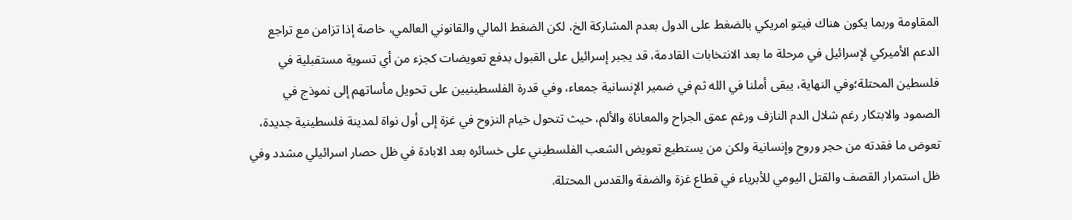المقاومة وربما يكون هناك فيتو امريكي بالضغط على الدول بعدم المشاركة الخ، لكن الضغط المالي والقانوني العالمي، خاصة إذا تزامن مع تراجع الدعم الأميركي لإسرائيل في مرحلة ما بعد الانتخابات القادمة، قد يجبر إسرائيل على القبول بدفع تعويضات كجزء من أي تسوية مستقبلية في فلسطين المحتلة؛وفي النهاية، يبقى أملنا في الله ثم في ضمير الإنسانية جمعاء، وفي قدرة الفلسطينيين على تحويل مأساتهم إلى نموذج في الصمود والابتكار رغم شلال الدم النازف ورغم عمق الجراح والمعاناة والألم، حيث تتحول خيام النزوح في غزة إلى أول نواة لمدينة فلسطينية جديدة، تعوض ما فقدته من حجر وروح وإنسانية ولكن من يستطيع تعويض الشعب الفلسطيني على خسائره بعد الابادة في ظل حصار اسرائيلي مشدد وفي ظل استمرار القصف والقتل اليومي للأبرياء في قطاع غزة والضفة والقدس المحتلة.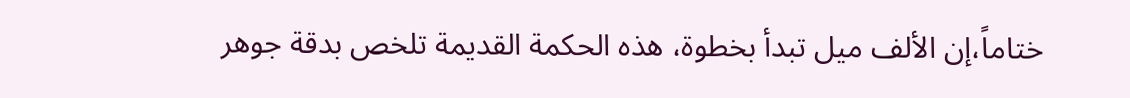ختاماً،إن الألف ميل تبدأ بخطوة، هذه الحكمة القديمة تلخص بدقة جوهر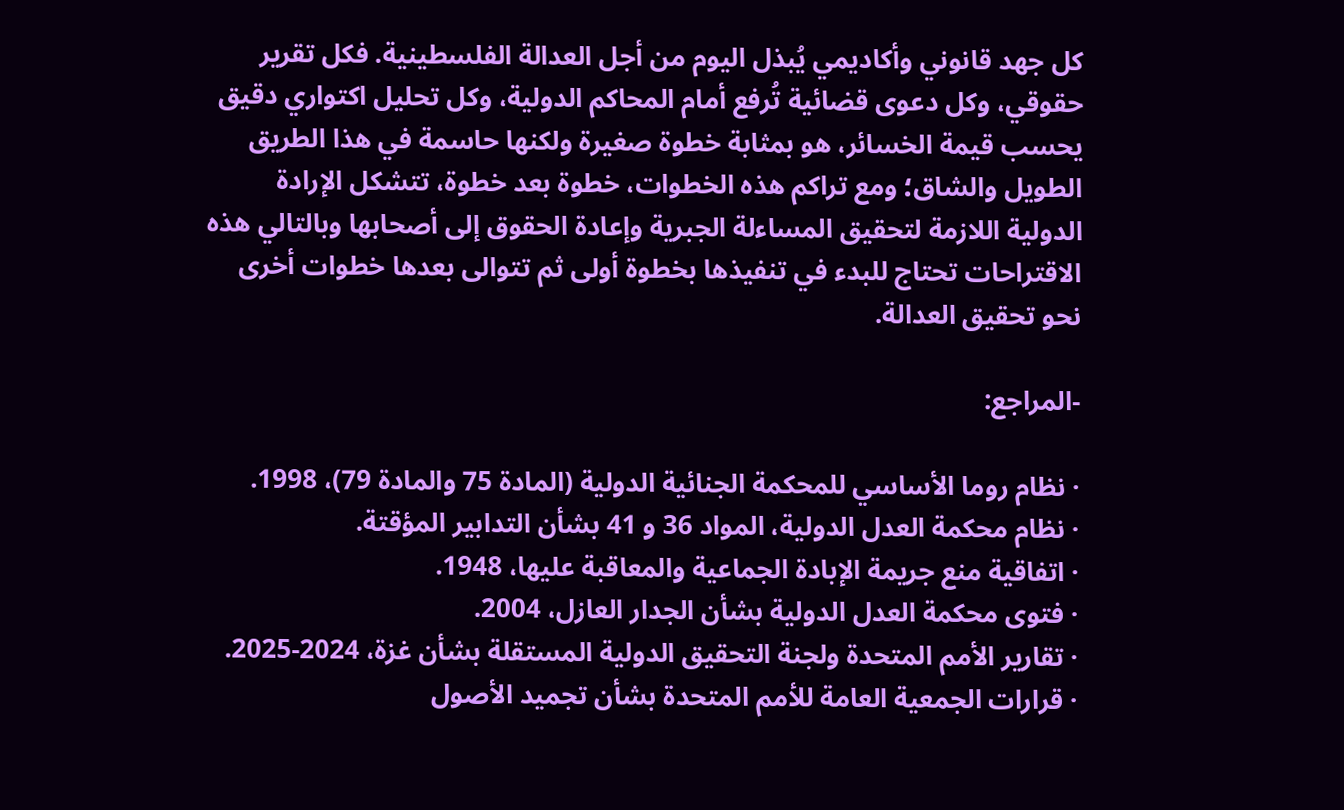كل جهد قانوني وأكاديمي يُبذل اليوم من أجل العدالة الفلسطينية. فكل تقرير حقوقي، وكل دعوى قضائية تُرفع أمام المحاكم الدولية، وكل تحليل اكتواري دقيق يحسب قيمة الخسائر، هو بمثابة خطوة صغيرة ولكنها حاسمة في هذا الطريق الطويل والشاق؛ ومع تراكم هذه الخطوات، خطوة بعد خطوة، تتشكل الإرادة الدولية اللازمة لتحقيق المساءلة الجبرية وإعادة الحقوق إلى أصحابها وبالتالي هذه الاقتراحات تحتاج للبدء في تنفيذها بخطوة أولى ثم تتوالى بعدها خطوات أخرى نحو تحقيق العدالة.

-المراجع:

· نظام روما الأساسي للمحكمة الجنائية الدولية (المادة 75 والمادة 79)، 1998.
· نظام محكمة العدل الدولية، المواد 36 و 41 بشأن التدابير المؤقتة.
· اتفاقية منع جريمة الإبادة الجماعية والمعاقبة عليها، 1948.
· فتوى محكمة العدل الدولية بشأن الجدار العازل، 2004.
· تقارير الأمم المتحدة ولجنة التحقيق الدولية المستقلة بشأن غزة، 2024-2025.
· قرارات الجمعية العامة للأمم المتحدة بشأن تجميد الأصول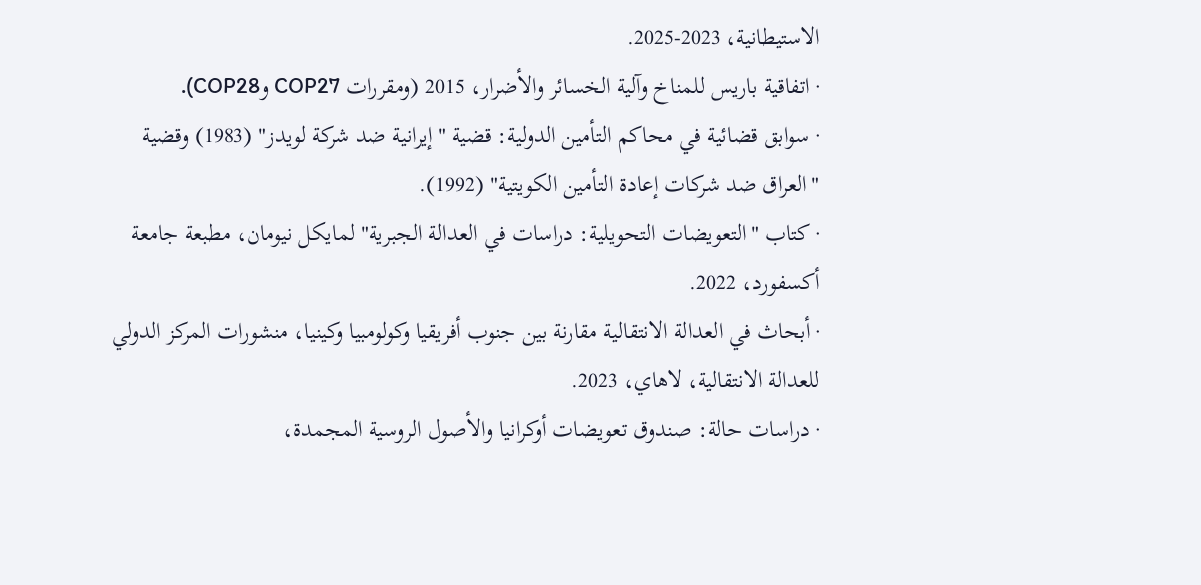الاستيطانية، 2023-2025.
· اتفاقية باريس للمناخ وآلية الخسائر والأضرار، 2015 (ومقررات COP27 وCOP28).
· سوابق قضائية في محاكم التأمين الدولية: قضية "إيرانية ضد شركة لويدز" (1983) وقضية "العراق ضد شركات إعادة التأمين الكويتية" (1992).
· كتاب "التعويضات التحويلية: دراسات في العدالة الجبرية" لمايكل نيومان، مطبعة جامعة أكسفورد، 2022.
· أبحاث في العدالة الانتقالية مقارنة بين جنوب أفريقيا وكولومبيا وكينيا، منشورات المركز الدولي للعدالة الانتقالية، لاهاي، 2023.
· دراسات حالة: صندوق تعويضات أوكرانيا والأصول الروسية المجمدة،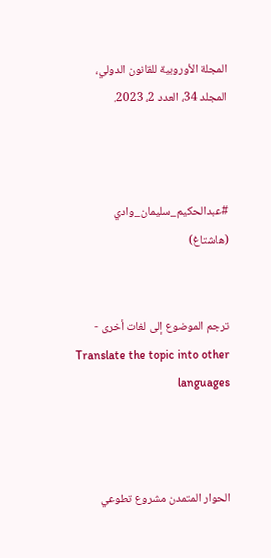المجلة الأوروبية للقانون الدولي، المجلد 34، العدد 2، 2023.



#عبدالحكيم_سليمان_وادي (هاشتاغ)


ترجم الموضوع إلى لغات أخرى - Translate the topic into other languages



الحوار المتمدن مشروع تطوعي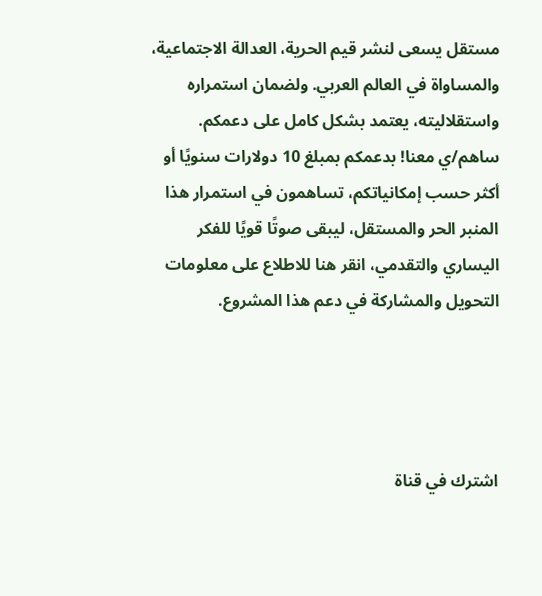مستقل يسعى لنشر قيم الحرية، العدالة الاجتماعية، والمساواة في العالم العربي. ولضمان استمراره واستقلاليته، يعتمد بشكل كامل على دعمكم. ساهم/ي معنا! بدعمكم بمبلغ 10 دولارات سنويًا أو أكثر حسب إمكانياتكم، تساهمون في استمرار هذا المنبر الحر والمستقل، ليبقى صوتًا قويًا للفكر اليساري والتقدمي، انقر هنا للاطلاع على معلومات التحويل والمشاركة في دعم هذا المشروع.




اشترك في قناة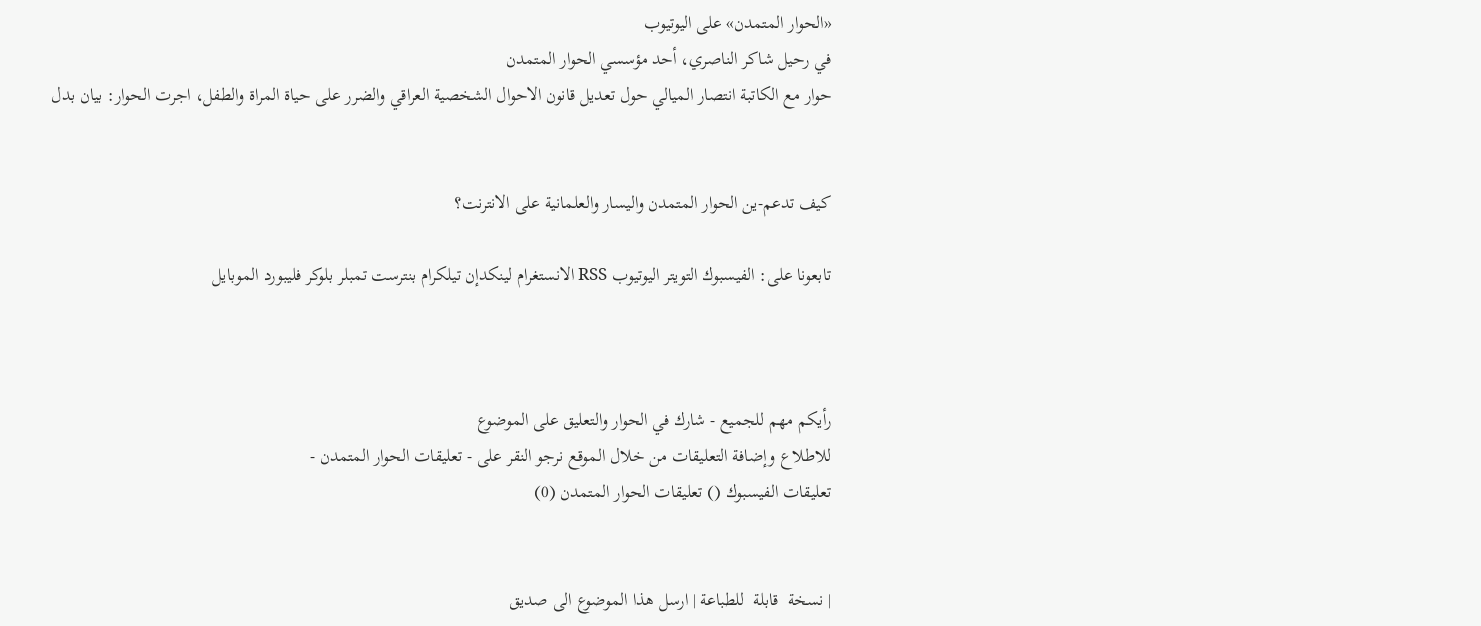«الحوار المتمدن» على اليوتيوب
في رحيل شاكر الناصري، أحد مؤسسي الحوار المتمدن
حوار مع الكاتبة انتصار الميالي حول تعديل قانون الاحوال الشخصية العراقي والضرر على حياة المراة والطفل، اجرت الحوار: بيان بدل


كيف تدعم-ين الحوار المتمدن واليسار والعلمانية على الانترنت؟

تابعونا على: الفيسبوك التويتر اليوتيوب RSS الانستغرام لينكدإن تيلكرام بنترست تمبلر بلوكر فليبورد الموبايل



رأيكم مهم للجميع - شارك في الحوار والتعليق على الموضوع
للاطلاع وإضافة التعليقات من خلال الموقع نرجو النقر على - تعليقات الحوار المتمدن -
تعليقات الفيسبوك () تعليقات الحوار المتمدن (0)


| نسخة  قابلة  للطباعة | ارسل هذا الموضوع الى صديق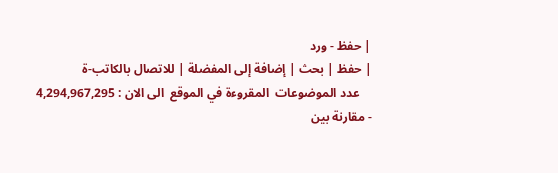| حفظ - ورد
| حفظ | بحث | إضافة إلى المفضلة | للاتصال بالكاتب-ة
    عدد الموضوعات  المقروءة في الموقع  الى الان : 4,294,967,295
- مقارنة بين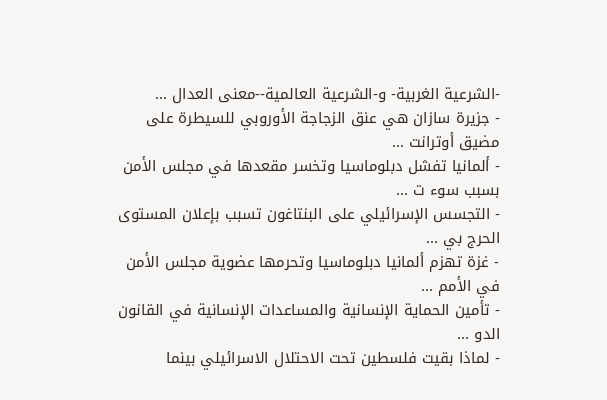-الشرعية الغربية- و-الشرعية العالمية--معنى العدال ...
- جزيرة سازان هي عنق الزجاجة الأوروبي للسيطرة على مضيق أوترانت ...
- ألمانيا تفشل دبلوماسيا وتخسر مقعدها في مجلس الأمن بسبب سوء ت ...
- التجسس الإسرائيلي على البنتاغون تسبب بإعلان المستوى الحرج بي ...
- غزة تهزم ألمانيا دبلوماسيا وتحرمها عضوية مجلس الأمن في الأمم ...
- تأمين الحماية الإنسانية والمساعدات الإنسانية في القانون الدو ...
- لماذا بقيت فلسطين تحت الاحتلال الاسرائيلي بينما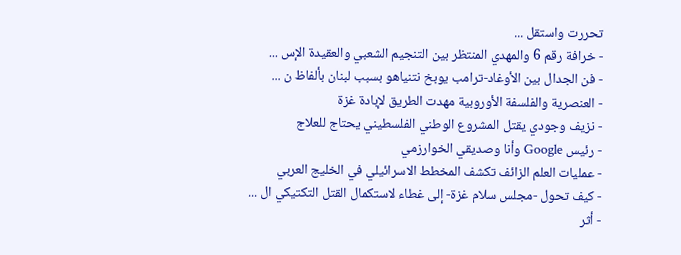تحررت واستقل ...
- خرافة رقم 6 والمهدي المنتظر بين التنجيم الشعبي والعقيدة الإس ...
- فن الجدال بين الأوغاد-ترامب يوبخ نتنياهو بسبب لبنان بألفاظ ن ...
- العنصرية والفلسفة الأوروبية مهدت الطريق لإبادة غزة
- نزيف وجودي يقتل المشروع الوطني الفلسطيني يحتاج للعلاج
- رئيس Google وأنا وصديقي الخوارزمي
- عمليات العلم الزائف تكشف المخطط الاسرائيلي في الخليج العربي
- كيف تحول -مجلس سلام غزة- إلى غطاء لاستكمال القتل التكتيكي ال ...
- أثر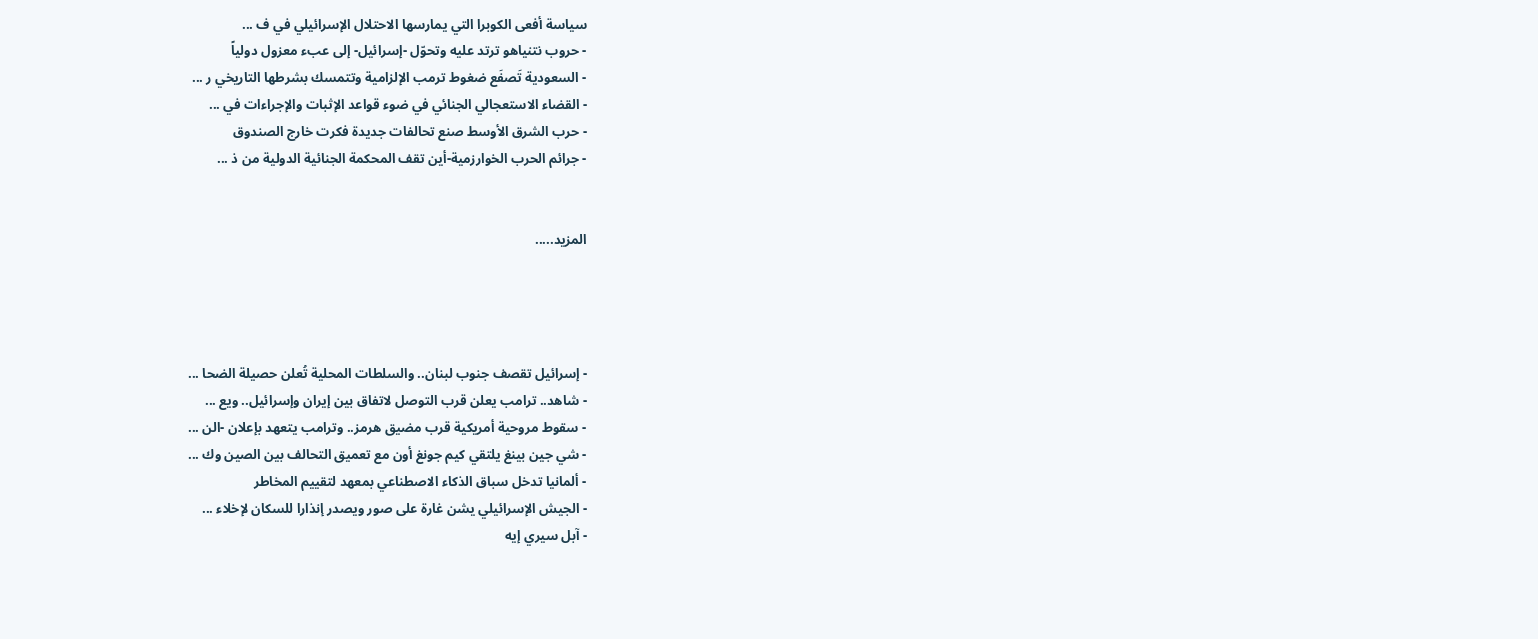سياسة أفعى الكوبرا التي يمارسها الاحتلال الإسرائيلي في ف ...
- حروب نتنياهو ترتد عليه وتحوّل -إسرائيل- إلى عبء معزول دولياً
- السعودية تَصفَع ضغوط ترمب الإلزامية وتتمسك بشرطها التاريخي ر ...
- القضاء الاستعجالي الجنائي في ضوء قواعد الإثبات والإجراءات في ...
- حرب الشرق الأوسط صنع تحالفات جديدة فكرت خارج الصندوق
- جرائم الحرب الخوارزمية-أين تقف المحكمة الجنائية الدولية من ذ ...


المزيد.....




- إسرائيل تقصف جنوب لبنان.. والسلطات المحلية تُعلن حصيلة الضحا ...
- شاهد.. ترامب يعلن قرب التوصل لاتفاق بين إيران وإسرائيل.. ويع ...
- سقوط مروحية أمريكية قرب مضيق هرمز.. وترامب يتعهد بإعلان -الن ...
- شي جين بينغ يلتقي كيم جونغ أون مع تعميق التحالف بين الصين وك ...
- ألمانيا تدخل سباق الذكاء الاصطناعي بمعهد لتقييم المخاطر
- الجيش الإسرائيلي يشن غارة على صور ويصدر إنذارا للسكان لإخلاء ...
- آبل سيري إيه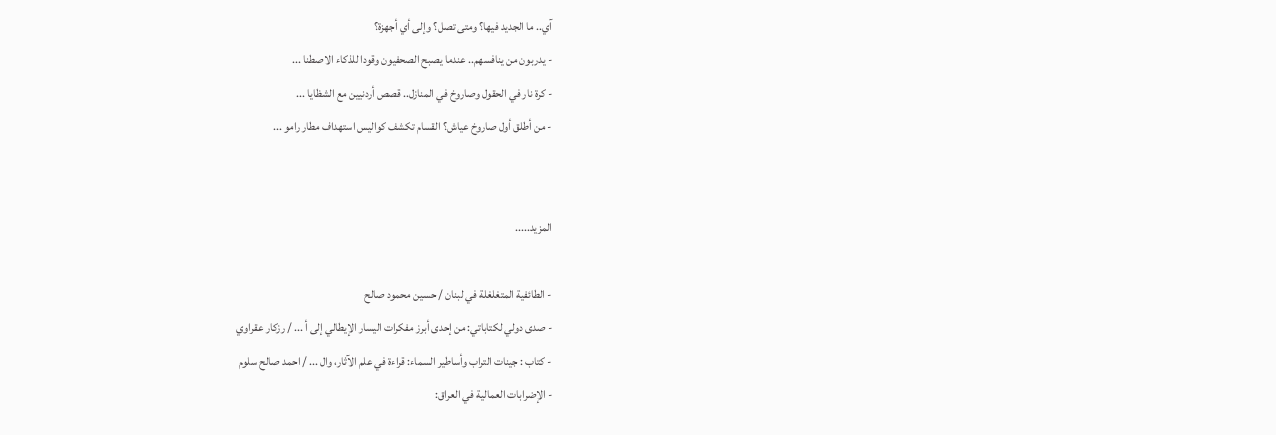آي.. ما الجديد فيها؟ ومتى تصل؟ وإلى أي أجهزة؟
- يدربون من ينافسهم.. عندما يصبح الصحفيون وقودا للذكاء الاصطنا ...
- كرة نار في الحقول وصاروخ في المنازل.. قصص أردنيين مع الشظايا ...
- من أطلق أول صاروخ عياش؟ القسام تكشف كواليس استهداف مطار رامو ...


المزيد.....

- الطائفية المتغلغلة في لبنان / حسين محمود صالح
- صدى دولي لكتاباتي: من إحدى أبرز مفكرات اليسار الإيطالي إلى أ ... / رزكار عقراوي
- كتاب : جينات التراب وأساطير السماء: قراءة في علم الآثار، وال ... / احمد صالح سلوم
- الإضرابات العمالية في العراق: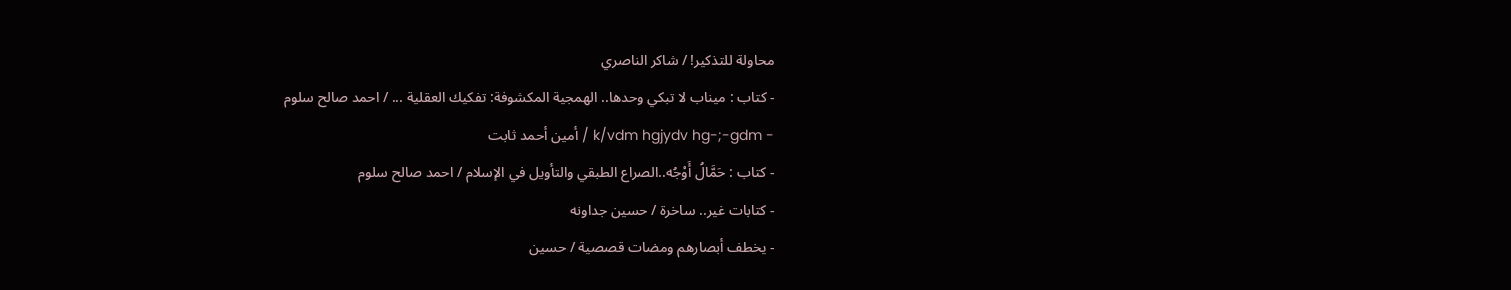محاولة للتذكير! / شاكر الناصري
- كتاب : ميناب لا تبكي وحدها.. الهمجية المكشوفة: تفكيك العقلية ... / احمد صالح سلوم
- k/vdm hgjydv hg-;-gdm / أمين أحمد ثابت
- كتاب : حَمَّالُ أَوْجُه..الصراع الطبقي والتأويل في الإسلام / احمد صالح سلوم
- كتابات غير.. ساخرة / حسين جداونه
- يخطف أبصارهم ومضات قصصية / حسين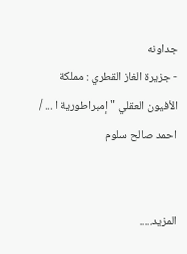جداونه
- جزيرة الغاز القطري : مملكة الأفيون العقلي " إمبراطورية ا ... / احمد صالح سلوم


المزيد.....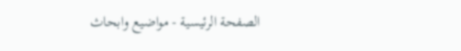الصفحة الرئيسية - مواضيع وابحاث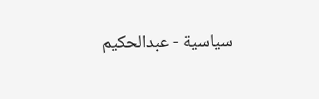سياسية - عبدالحكيم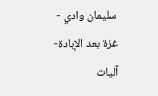سليمان وادي - غزة بعد الإبادة- آليات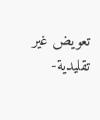تعويض غير تقليدية-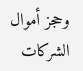وحجز أموال الشركات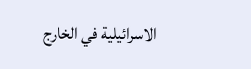الاسرائيلية في الخارج